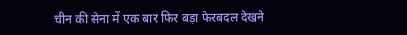चीन की सेना में एक बार फिर बड़ा फेरबदल देखने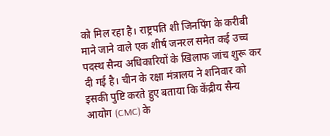को मिल रहा है। राष्ट्रपति शी जिनपिंग के करीबी माने जाने वाले एक शीर्ष जनरल समेत कई उच्च पदस्थ सैन्य अधिकारियों के खिलाफ जांच शुरू कर दी गई है। चीन के रक्षा मंत्रालय ने शनिवार को इसकी पुष्टि करते हुए बताया कि केंद्रीय सैन्य आयोग (CMC) के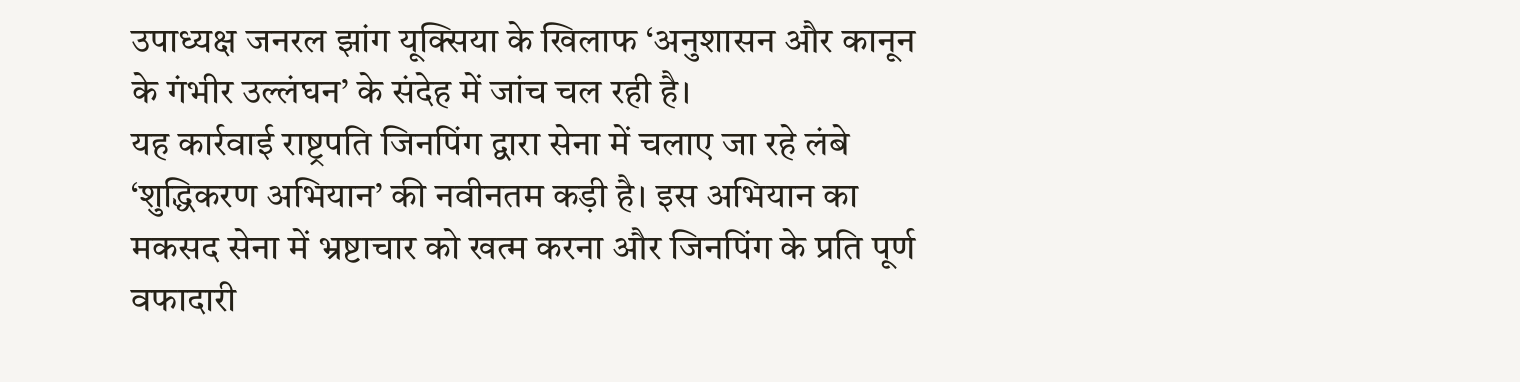उपाध्यक्ष जनरल झांग यूक्सिया के खिलाफ ‘अनुशासन और कानून के गंभीर उल्लंघन’ के संदेह में जांच चल रही है।
यह कार्रवाई राष्ट्रपति जिनपिंग द्वारा सेना में चलाए जा रहे लंबे ‘शुद्धिकरण अभियान’ की नवीनतम कड़ी है। इस अभियान का मकसद सेना में भ्रष्टाचार को खत्म करना और जिनपिंग के प्रति पूर्ण वफादारी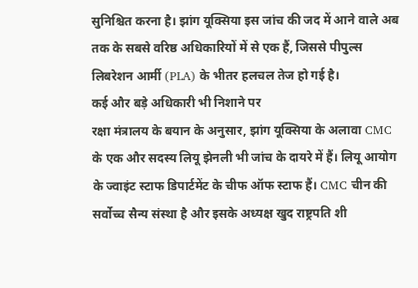सुनिश्चित करना है। झांग यूक्सिया इस जांच की जद में आने वाले अब तक के सबसे वरिष्ठ अधिकारियों में से एक हैं, जिससे पीपुल्स लिबरेशन आर्मी (PLA) के भीतर हलचल तेज हो गई है।
कई और बड़े अधिकारी भी निशाने पर
रक्षा मंत्रालय के बयान के अनुसार, झांग यूक्सिया के अलावा CMC के एक और सदस्य लियू झेनली भी जांच के दायरे में हैं। लियू आयोग के ज्वाइंट स्टाफ डिपार्टमेंट के चीफ ऑफ स्टाफ हैं। CMC चीन की सर्वोच्च सैन्य संस्था है और इसके अध्यक्ष खुद राष्ट्रपति शी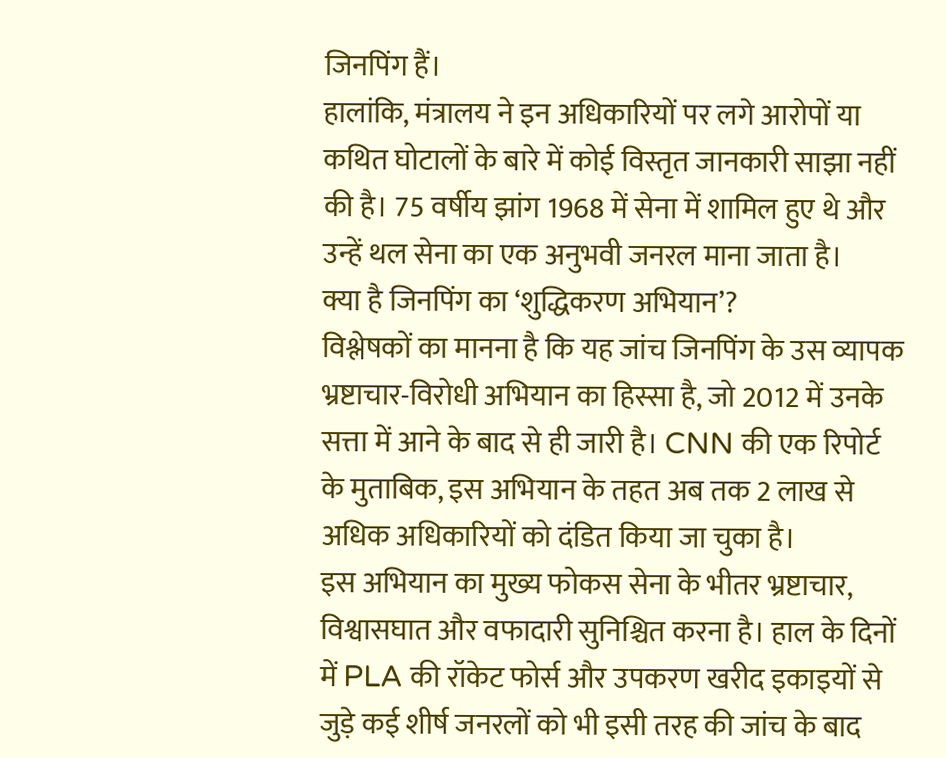जिनपिंग हैं।
हालांकि, मंत्रालय ने इन अधिकारियों पर लगे आरोपों या कथित घोटालों के बारे में कोई विस्तृत जानकारी साझा नहीं की है। 75 वर्षीय झांग 1968 में सेना में शामिल हुए थे और उन्हें थल सेना का एक अनुभवी जनरल माना जाता है।
क्या है जिनपिंग का ‘शुद्धिकरण अभियान’?
विश्लेषकों का मानना है कि यह जांच जिनपिंग के उस व्यापक भ्रष्टाचार-विरोधी अभियान का हिस्सा है, जो 2012 में उनके सत्ता में आने के बाद से ही जारी है। CNN की एक रिपोर्ट के मुताबिक, इस अभियान के तहत अब तक 2 लाख से अधिक अधिकारियों को दंडित किया जा चुका है।
इस अभियान का मुख्य फोकस सेना के भीतर भ्रष्टाचार, विश्वासघात और वफादारी सुनिश्चित करना है। हाल के दिनों में PLA की रॉकेट फोर्स और उपकरण खरीद इकाइयों से जुड़े कई शीर्ष जनरलों को भी इसी तरह की जांच के बाद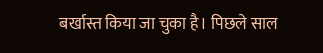बर्खास्त किया जा चुका है। पिछले साल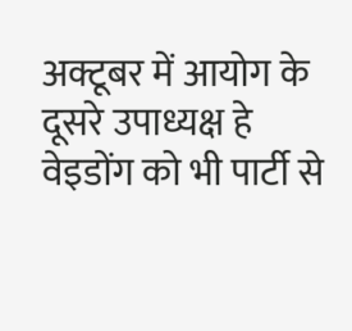अक्टूबर में आयोग के दूसरे उपाध्यक्ष हे वेइडोंग को भी पार्टी से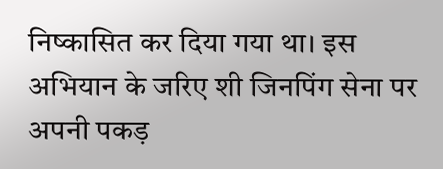निष्कासित कर दिया गया था। इस अभियान के जरिए शी जिनपिंग सेना पर अपनी पकड़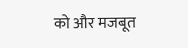को और मजबूत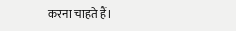करना चाहते हैं।